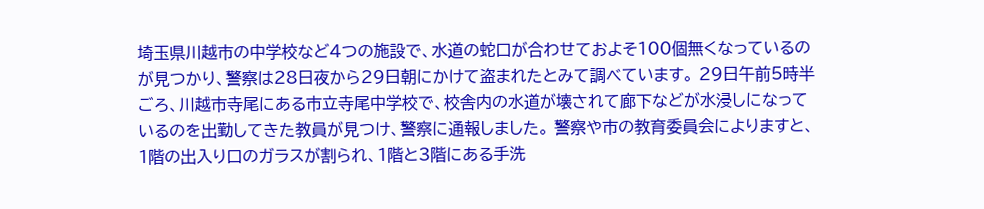埼玉県川越市の中学校など4つの施設で、水道の蛇口が合わせておよそ100個無くなっているのが見つかり、警察は28日夜から29日朝にかけて盗まれたとみて調べています。 29日午前5時半ごろ、川越市寺尾にある市立寺尾中学校で、校舎内の水道が壊されて廊下などが水浸しになっているのを出勤してきた教員が見つけ、警察に通報しました。 警察や市の教育委員会によりますと、1階の出入り口のガラスが割られ、1階と3階にある手洗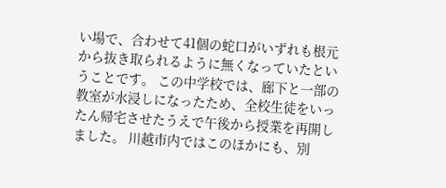い場で、合わせて41個の蛇口がいずれも根元から抜き取られるように無くなっていたということです。 この中学校では、廊下と一部の教室が水浸しになったため、全校生徒をいったん帰宅させたうえで午後から授業を再開しました。 川越市内ではこのほかにも、別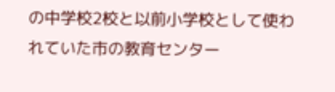の中学校2校と以前小学校として使われていた市の教育センター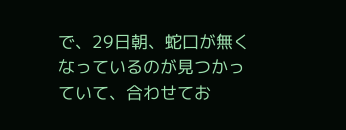で、29日朝、蛇口が無くなっているのが見つかっていて、合わせてお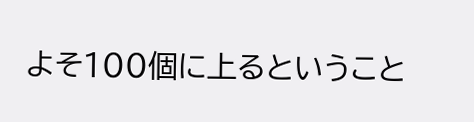よそ100個に上るということ